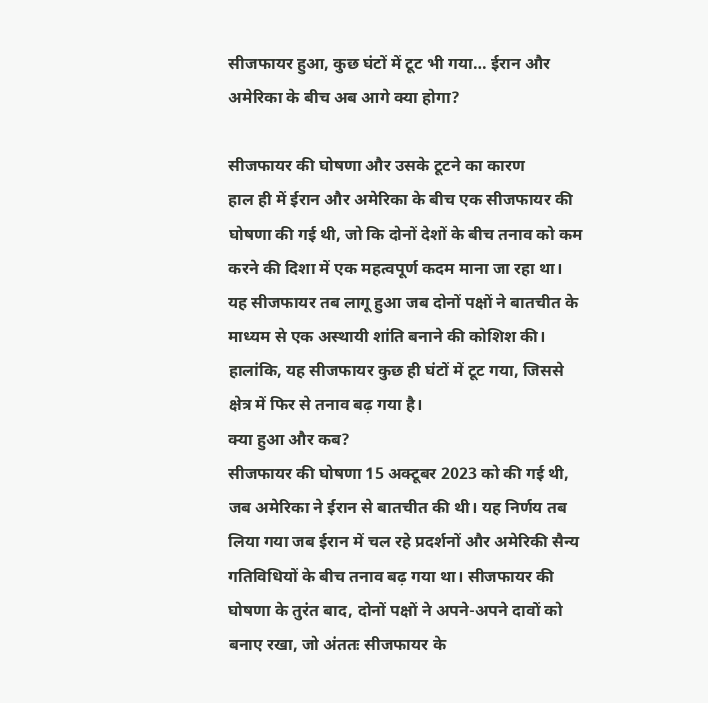सीजफायर हुआ, कुछ घंटों में टूट भी गया… ईरान और अमेरिका के बीच अब आगे क्या होगा?

सीजफायर की घोषणा और उसके टूटने का कारण
हाल ही में ईरान और अमेरिका के बीच एक सीजफायर की घोषणा की गई थी, जो कि दोनों देशों के बीच तनाव को कम करने की दिशा में एक महत्वपूर्ण कदम माना जा रहा था। यह सीजफायर तब लागू हुआ जब दोनों पक्षों ने बातचीत के माध्यम से एक अस्थायी शांति बनाने की कोशिश की। हालांकि, यह सीजफायर कुछ ही घंटों में टूट गया, जिससे क्षेत्र में फिर से तनाव बढ़ गया है।
क्या हुआ और कब?
सीजफायर की घोषणा 15 अक्टूबर 2023 को की गई थी, जब अमेरिका ने ईरान से बातचीत की थी। यह निर्णय तब लिया गया जब ईरान में चल रहे प्रदर्शनों और अमेरिकी सैन्य गतिविधियों के बीच तनाव बढ़ गया था। सीजफायर की घोषणा के तुरंत बाद, दोनों पक्षों ने अपने-अपने दावों को बनाए रखा, जो अंततः सीजफायर के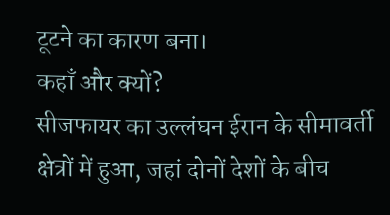टूटने का कारण बना।
कहाँ और क्यों?
सीजफायर का उल्लंघन ईरान के सीमावर्ती क्षेत्रों में हुआ, जहां दोनों देशों के बीच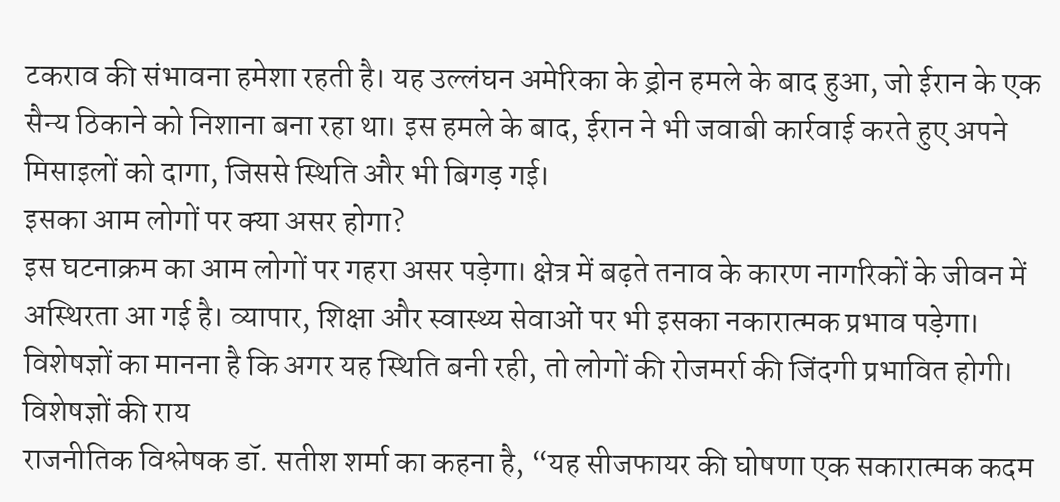टकराव की संभावना हमेशा रहती है। यह उल्लंघन अमेरिका के ड्रोन हमले के बाद हुआ, जो ईरान के एक सैन्य ठिकाने को निशाना बना रहा था। इस हमले के बाद, ईरान ने भी जवाबी कार्रवाई करते हुए अपने मिसाइलों को दागा, जिससे स्थिति और भी बिगड़ गई।
इसका आम लोगों पर क्या असर होगा?
इस घटनाक्रम का आम लोगों पर गहरा असर पड़ेगा। क्षेत्र में बढ़ते तनाव के कारण नागरिकों के जीवन में अस्थिरता आ गई है। व्यापार, शिक्षा और स्वास्थ्य सेवाओं पर भी इसका नकारात्मक प्रभाव पड़ेगा। विशेषज्ञों का मानना है कि अगर यह स्थिति बनी रही, तो लोगों की रोजमर्रा की जिंदगी प्रभावित होगी।
विशेषज्ञों की राय
राजनीतिक विश्लेषक डॉ. सतीश शर्मा का कहना है, “यह सीजफायर की घोषणा एक सकारात्मक कदम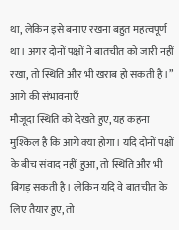था, लेकिन इसे बनाए रखना बहुत महत्वपूर्ण था। अगर दोनों पक्षों ने बातचीत को जारी नहीं रखा, तो स्थिति और भी खराब हो सकती है।”
आगे की संभावनाएँ
मौजूदा स्थिति को देखते हुए, यह कहना मुश्किल है कि आगे क्या होगा। यदि दोनों पक्षों के बीच संवाद नहीं हुआ, तो स्थिति और भी बिगड़ सकती है। लेकिन यदि वे बातचीत के लिए तैयार हुए, तो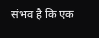संभव है कि एक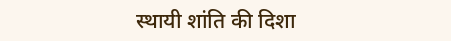स्थायी शांति की दिशा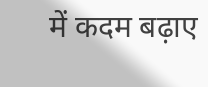में कदम बढ़ाए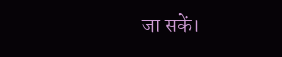जा सकें।